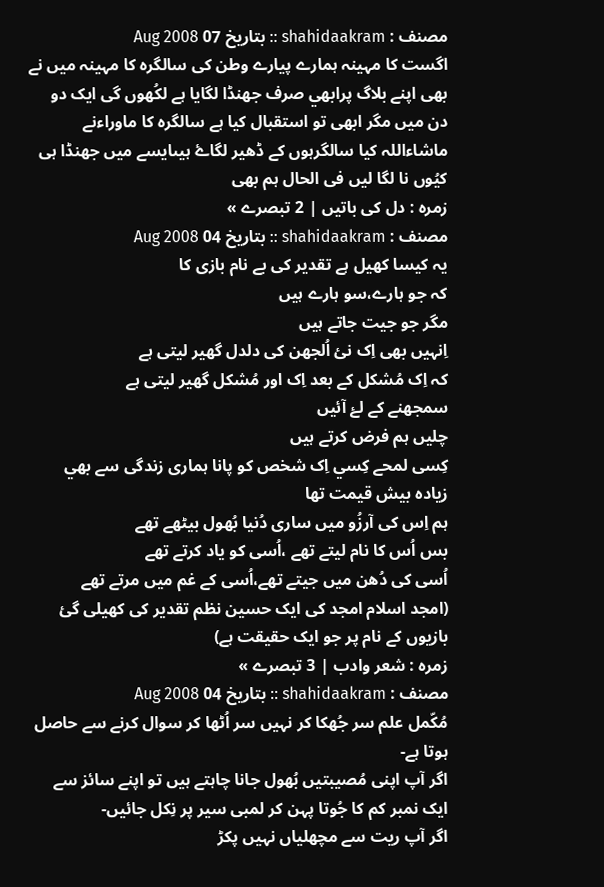مصنف : shahidaakram :: بتاریخ 07 Aug 2008
اگست کا مہينہ ہمارے پيارے وطن کی سالگرہ کا مہينہ ميں نے بھی اپنے بلاگ پرابھي صرف جھنڈا لگايا ہے لکُھوں گی ايک دو دن ميں مگر ابھی تو استقبال کيا ہے سالگرہ کا ماوراءنے ماشاءاللہ کيا سالگرہوں کے ڈھير لگاۓ ہيںايسے ميں جھنڈا ہی کيُوں نا لگا ليں فی الحال ہم بھی
زمرہ : دل کی باتيں | 2 تبصرے »
مصنف : shahidaakram :: بتاریخ 04 Aug 2008
يہ کيسا کھيل ہے تقدير کی بے نام بازی کا
کہ جو ہارے،سو ہارے ہيں
مگر جو جيت جاتے ہيں
اِنہيں بھی اِک نئ اُلجھن کی دلدل گھير ليتی ہے
کہ اِک مُشکل کے بعد اِک اور مُشکل گھير ليتی ہے
سمجھنے کے لۓ آئيں
چليں ہم فرض کرتے ہيں
کِسی لمحے کِسي اِک شخص کو پانا ہماری زندگی سے بھي زيادہ بيش قيمت تھا
ہم اِس کی آرزُو ميں ساری دُنيا بُھول بيٹھے تھے
بس اُس کا نام ليتے تھے ،اُسی کو ياد کرتے تھے
اُسی کی دُھن ميں جيتے تھے،اُسی کے غم ميں مرتے تھے
(امجد اسلام امجد کی ايک حسين نظم تقدير کی کھيلی گئ بازيوں کے نام پر جو ايک حقيقت ہے)
زمرہ : شعر وادب | 3 تبصرے »
مصنف : shahidaakram :: بتاریخ 04 Aug 2008
مُکّمل علم سر جُھکا کر نہيں سر اُٹھا کر سوال کرنے سے حاصل ہوتا ہے-
اگر آپ اپنی مُصيبتيں بُھول جانا چاہتے ہيں تو اپنے سائز سے ايک نمبر کم کا جُوتا پہن کر لمبی سير پر نِکل جائيں-
اگر آپ ريت سے مچھلياں نہيں پکڑ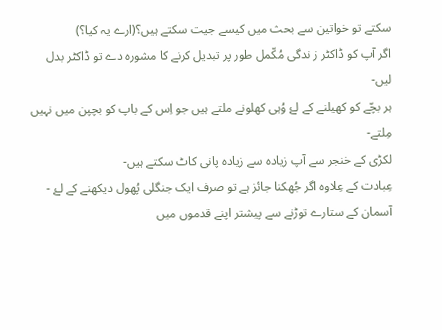سکتے تو خواتين سے بحث ميں کيسے جيت سکتے ہيں؟(ارے يہ کيا؟)
اگر آپ کو ڈاکٹر ز ندگی مُکّمل طور پر تبديل کرنے کا مشورہ دے تو ڈاکٹر بدل ليں-
ہر بچّے کو کھيلنے کے لۓ وُہی کھلونے ملتے ہيں جو اِس کے باپ کو بچپن ميں نہيں مِلتے-
لکڑی کے خنجر سے آپ زيادہ سے زيادہ پانی کاٹ سکتے ہيں-
عِبادت کے عِلاوہ اگر جُھکنا جائز ہے تو صرف ايک جنگلی پُھول ديکھنے کے لۓ -
آسمان کے ستارے توڑنے سے پيشتر اپنے قدموں ميں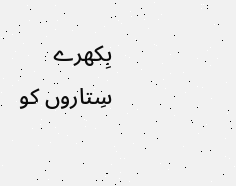بِکھرے سِتاروں کو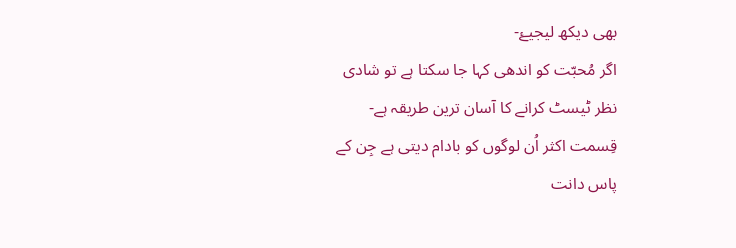بھی ديکھ ليجيۓ-
اگر مُحبّت کو اندھی کہا جا سکتا ہے تو شادی نظر ٹيسٹ کرانے کا آسان ترين طريقہ ہے-
قِسمت اکثر اُن لوگوں کو بادام ديتی ہے جِن کے پاس دانت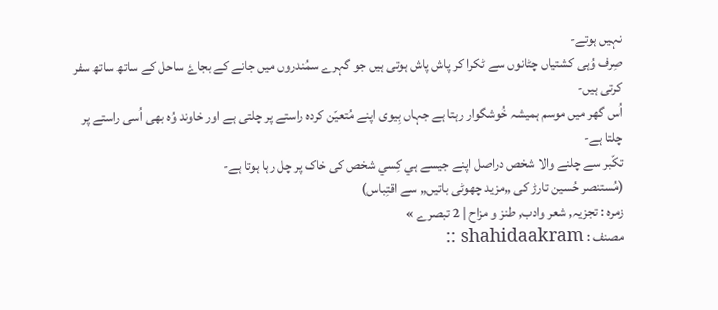نہيں ہوتے-
صِرف وُہی کشتياں چٹانوں سے ٹکرا کر پاش پاش ہوتی ہيں جو گہرے سمُندروں ميں جانے کے بجاۓ ساحل کے ساتھ ساتھ سفر کرتی ہيں-
اُس گھر ميں موسم ہميشہ خُوشگوار رہتا ہے جہاں بِيوی اپنے مُتعيّن کردہ راستے پر چلتی ہے اور خاوند وُہ بھی اُسی راستے پر چلتا ہے-
تکّبر سے چلنے والا شخص دراصل اپنے جيسے ہي کِسي شخص کی خاک پر چل رہا ہوتا ہے-
(مُستنصر حُسين تارڑ کی „مزيد چھوٹی باتيں„ سے اقتِباس)
زمرہ : تجزيہ, شعر وادب, طنز و مزاح | 2 تبصرے »
مصنف : shahidaakram ::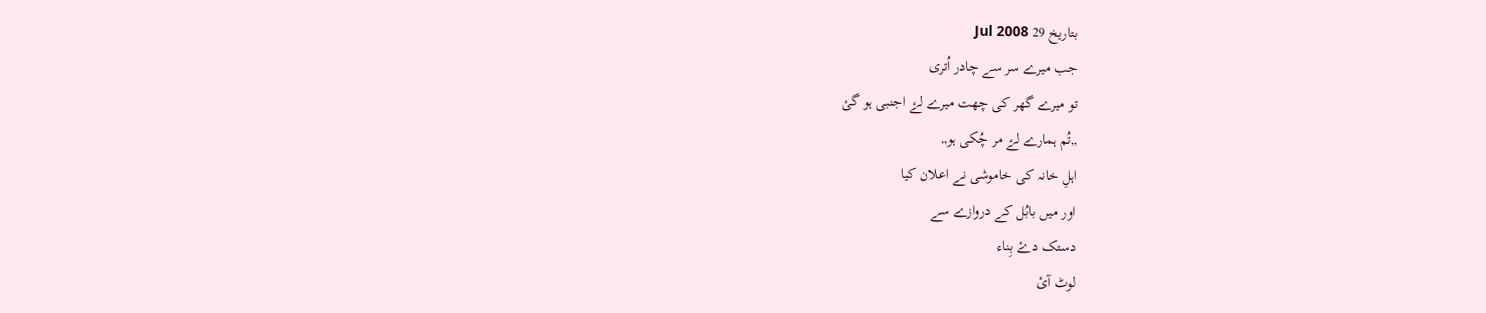بتاریخ 29 Jul 2008
جب ميرے سر سے چادر اُتری
تو ميرے گھر کی چھت ميرے لۓ اجنبی ہو گئ
„تُم ہمارے لۓ مر چُکی ہو„
اہلِ خانہ کی خاموشی نے اعلان کيا
اور ميں بابُل کے دروازے سے
دستک دۓ بِناء
لوٹ آئ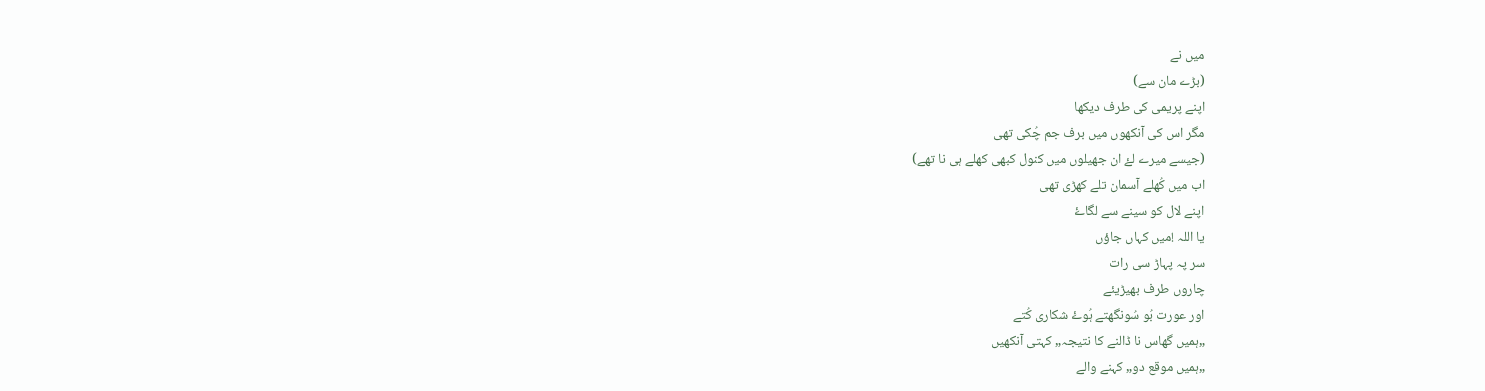ميں نے
(بڑے مان سے)
اپنے پريمی کی طرف ديکھا
مگر اس کی آنکھوں ميں برف جم چُکی تھی
(جيسے ميرے لۓ ان جھيلوں ميں کنول کبھی کھلے ہی نا تھے)
اب ميں کُھلے آسمان تلے کھڑی تھی
اپنے لال کو سينے سے لگاۓ
يا اللہ !ميں کہاں جاؤں
سر پہ پہاڑ سی رات
چاروں طرف بھيڑيئے
اور عورت بُو سُونگھتے ہُوۓ شکاری کُتے
„ہميں گھاس نا ڈالنے کا نتيجہ„ کہتی آنکھيں
„ہميں موقع دو„ کہنے والے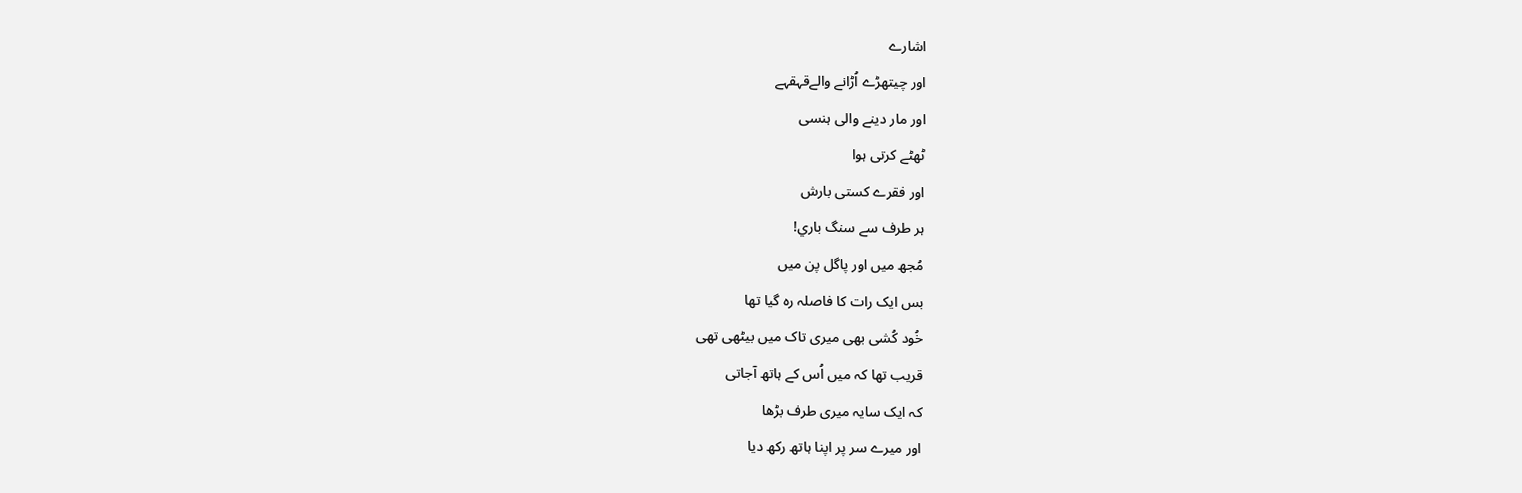اشارے
اور چيتھڑے اُڑانے والےقہقہے
اور مار دينے والی ہنسی
ٹھٹے کرتی ہوا
اور فقرے کستی بارش
ہر طرف سے سنگ باري!
مُجھ ميں اور پاگل پن ميں
بس ايک رات کا فاصلہ رہ گيا تھا
خُود کُشی بھی ميری تاک ميں بيٹھی تھی
قريب تھا کہ ميں اُس کے ہاتھ آجاتی
کہ ايک سايہ ميری طرف بڑھا
اور ميرے سر پر اپنا ہاتھ رکھ ديا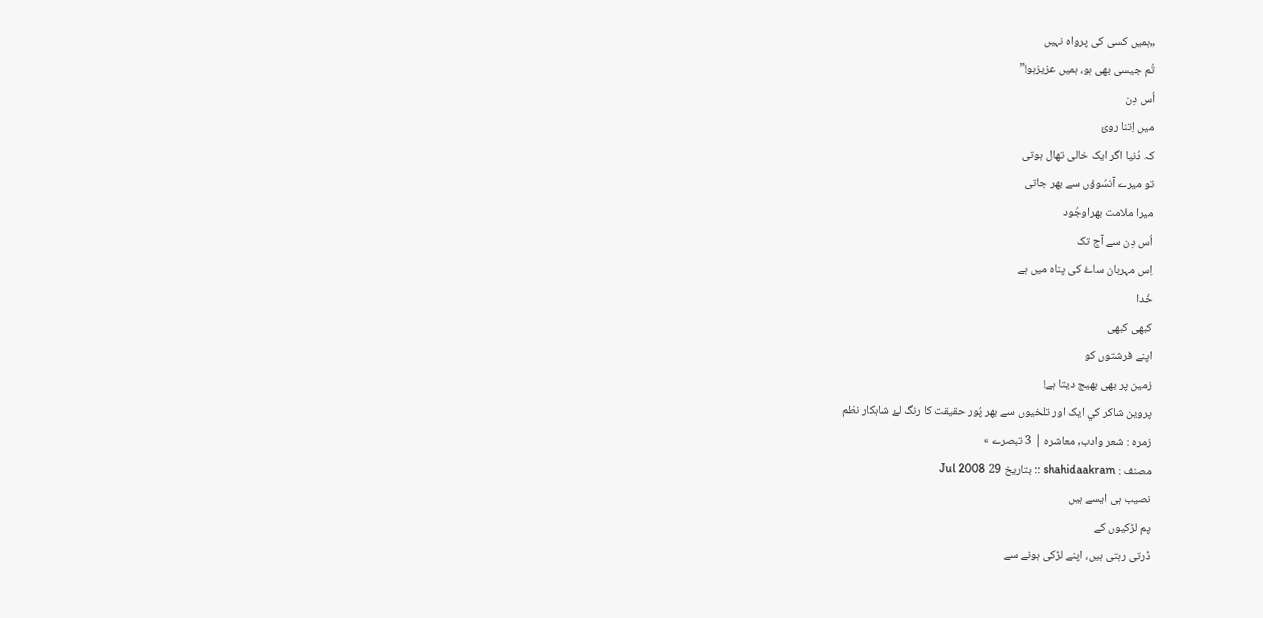„ہميں کسی کی پرواہ نہيں
تُم جيسی بھی ہو، ہميں عزيزہو!”
اُس دِن
ميں اِتنا روئ
کہ دُنيا اگر ايک خالی تھال ہوتی
تو ميرے آنسُوؤں سے بھر جاتی
ميرا ملامت بھراوجُود
اُس دِن سے آج تک
اِس مہربان ساۓ کی پناہ ميں ہے
خُدا
کبھی کبھی
اپنے فرشتوں کو
زمين پر بھی بھيج ديتا ہے!
پروين شاکر کي ايک اور تلخيوں سے بھر پُور حقيقت کا رنگ لۓ شاہکار نظم
زمرہ : شعر وادب, معاشرہ | 3 تبصرے »
مصنف : shahidaakram :: بتاریخ 29 Jul 2008
نصيب ہی ايسے ہيں
پم لڑکيوں کے
ڈرتی رہتی ہيں، اپنے لڑکی ہونے سے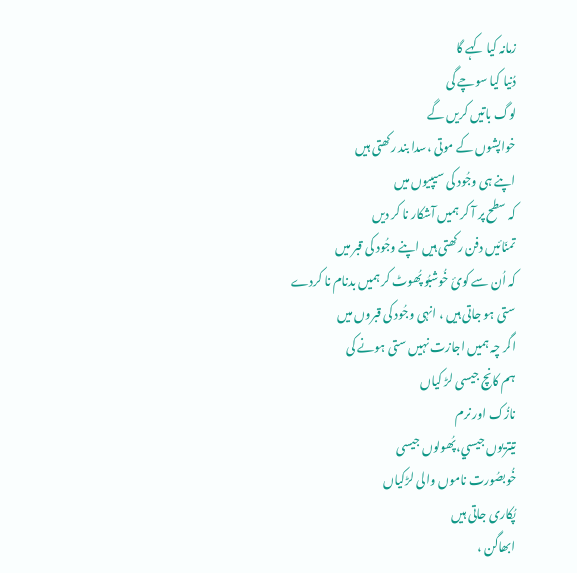زمانہ کيا کہے گا
دُنيا کيا سوچے گی
لوگ باتيں کريں گے
خواپشوں کے موتی ،سدا بند رکھتی ہيں
اپنے ہی وجُود کی سيپيوں ميں
کہ سطح پر آ کر ہميں آشکار نا کر ديں
تمنّائيں دفن رکھتی ہيں اپنے وجُود کی قبر ميں
کہ اُن سے کوئ خُوشبُو پُھوٹ کر ہميں بدنام نا کردے
ستی ہو جاتی ہيں ، انہی وجُود کی قبروں ميں
اگر چہ ہميں اجازت نہيں ستی ہونے کی
ہم کانچ جيسی لڑ کياں
نازُک اور نرم
تيتريوں جيسي،پُھولوں جيسی
خُوبصُورت ناموں والی لڑکياں
پُکاری جاتی ہيں
ابھاگن ،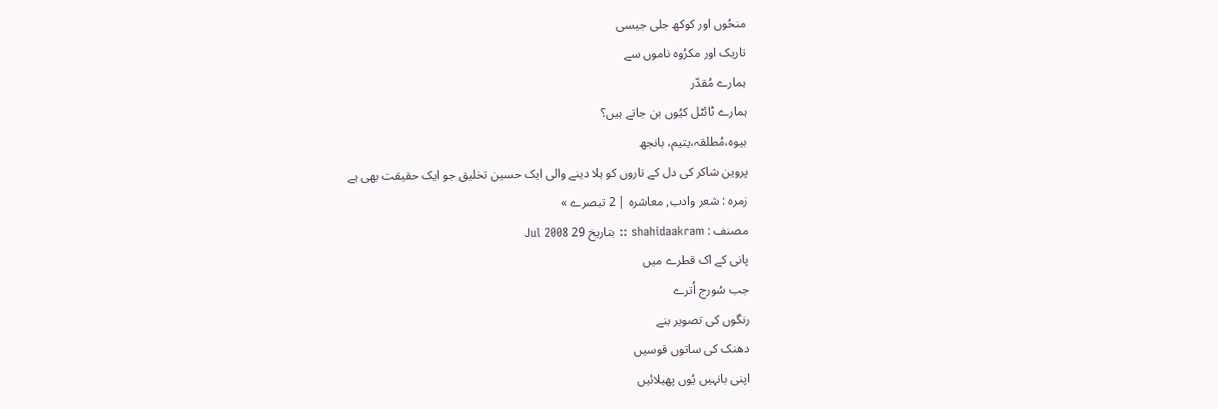منحُوں اور کوکھ جلی جيسی
تاريک اور مکرُوہ ناموں سے
ہمارے مُقدّر
ہمارے ٹائٹل کيُوں بن جاتے ہيں؟
بيوہ،مُطلقہ،يتيم، بانجھ
پروين شاکر کی دل کے تاروں کو ہلا دينے والی ايک حسين تخليق جو ايک حقيقت بھی ہے
زمرہ : شعر وادب, معاشرہ | 2 تبصرے »
مصنف : shahidaakram :: بتاریخ 29 Jul 2008
پانی کے اک قطرے ميں
جب سُورج اُترے
رنگوں کی تصوير بنے
دھنک کی ساتوں قوسيں
اپنی بانہيں يُوں پھيلائيں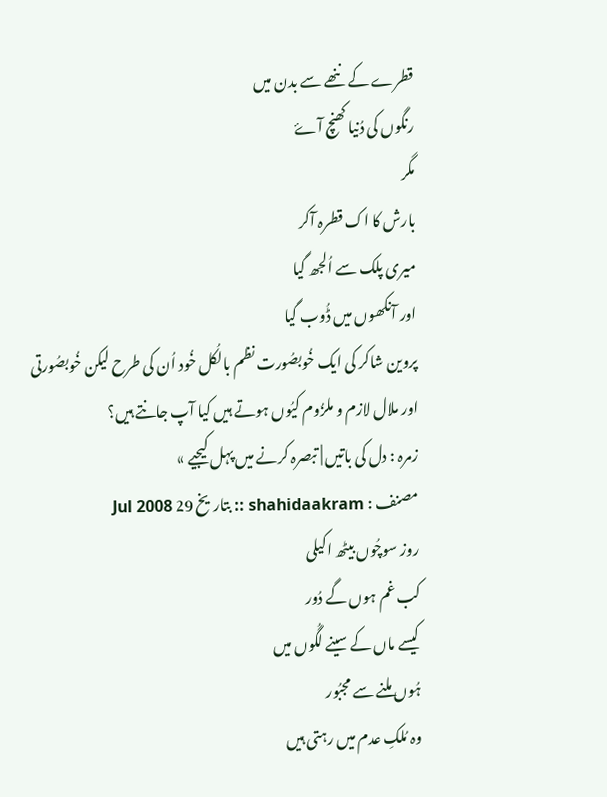قطرے کے ننھے سے بدن ميں
رنگوں کی دُنيا کھنچ آۓ
مگر
بارش کا اک قطرہ آکر
ميری پلک سے اُلجھ گيا
اور آنکھوں ميں ڈُوب گيا
پروين شاکر کی ايک خُوبصُورت نظم بالکُل خُود اُن کی طرح ليکن خُوبصُورتی اور ملال لازم و ملزُوم کيُوں ہوتے ہيں کيا آپ جانتے ہيں؟
زمرہ : دل کی باتيں | تبصرہ کرنے میں پہل کیجیے »
مصنف : shahidaakram :: بتاریخ 29 Jul 2008
روز سوچُوں بيٹھ اکيلی
کب غم ہوں گے دُور
کيسے ماں کے سينے لگُوں ميں
ہُوں ملنے سے مجبُور
وہ مُلکِ عدم ميں رہتی ہيں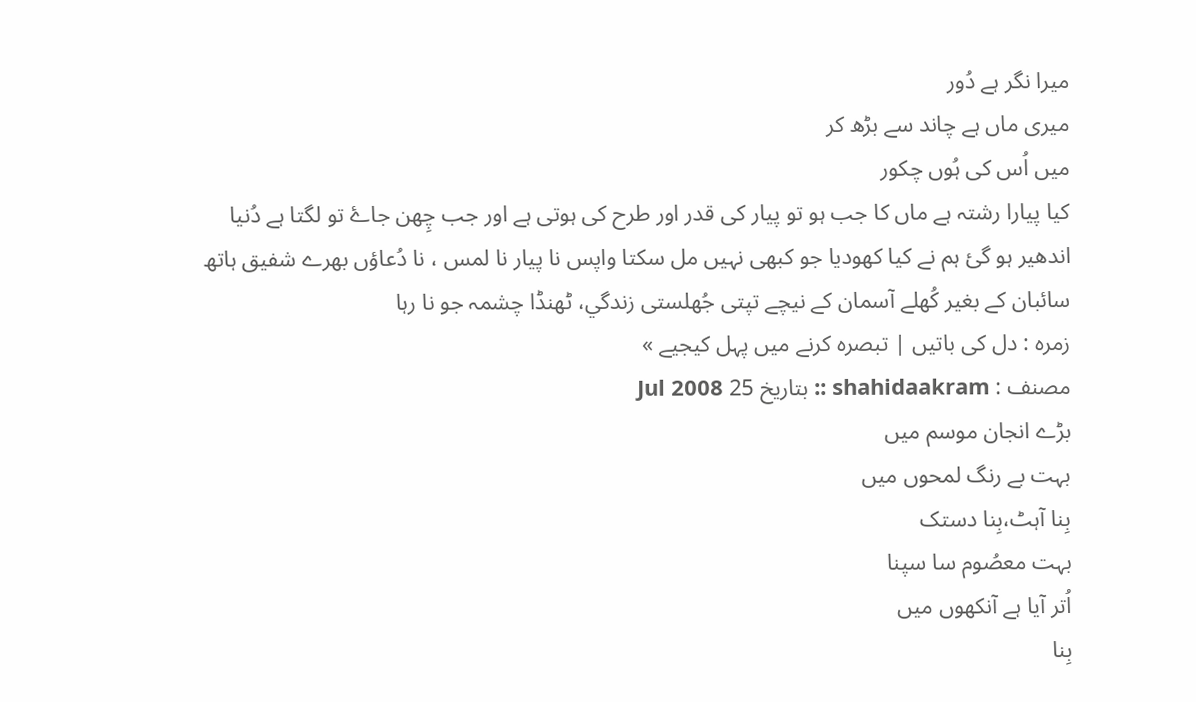ميرا نگر ہے دُور
ميری ماں ہے چاند سے بڑھ کر
ميں اُس کی ہُوں چکور
کيا پيارا رشتہ ہے ماں کا جب ہو تو پيار کی قدر اور طرح کی ہوتی ہے اور جب چِھن جاۓ تو لگتا ہے دُنيا اندھير ہو گئ ہم نے کيا کھوديا جو کبھی نہيں مل سکتا واپس نا پيار نا لمس ، نا دُعاؤں بھرے شفيق ہاتھ سائبان کے بغير کُھلے آسمان کے نيچے تپتی جُھلستی زندگي، ٹھنڈا چشمہ جو نا رہا
زمرہ : دل کی باتيں | تبصرہ کرنے میں پہل کیجیے »
مصنف : shahidaakram :: بتاریخ 25 Jul 2008
بڑے انجان موسم ميں
بہت بے رنگ لمحوں ميں
بِنا آہٹ،بِنا دستک
بہت معصُوم سا سپنا
اُتر آيا ہے آنکھوں ميں
بِنا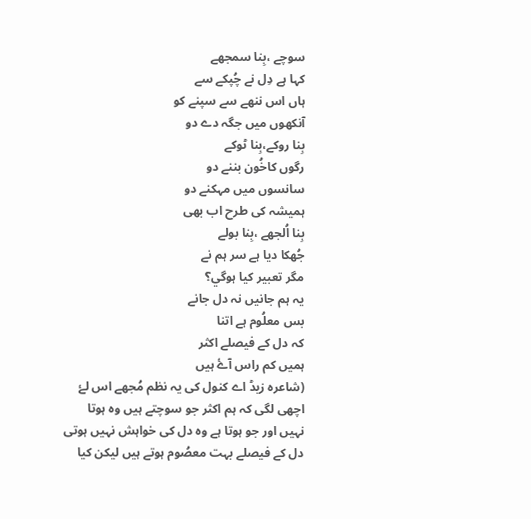سوچے ،بِنا سمجھے
کہا ہے دِل نے چُپکے سے
ہاں اس ننھے سے سپنے کو
آنکھوں ميں جگہ دے دو
بِنا روکے،بِنا ٹوکے
رگوں کاخُون بننے دو
سانسوں ميں مہکنے دو
ہميشہ کی طرح اب بھی
بِنا اُلجھے ،بِنا بولے
جُھکا ديا ہے سر ہم نے
مگر تعبير کيا ہوگي؟
يہ ہم جانيں نہ دل جانے
بس معلُوم ہے اتنا
کہ دل کے فيصلے اکثر
ہميں کم راس آۓ ہيں
(شاعرہ زيڈ اے کنول کی يہ نظم مُجھے اس لۓ اچھی لگی کہ ہم اکثر جو سوچتے ہيں وہ ہوتا نہيں اور جو ہوتا ہے وہ دل کی خواہش نہيں ہوتی دل کے فيصلے بہت معصُوم ہوتے ہيں ليکن کيا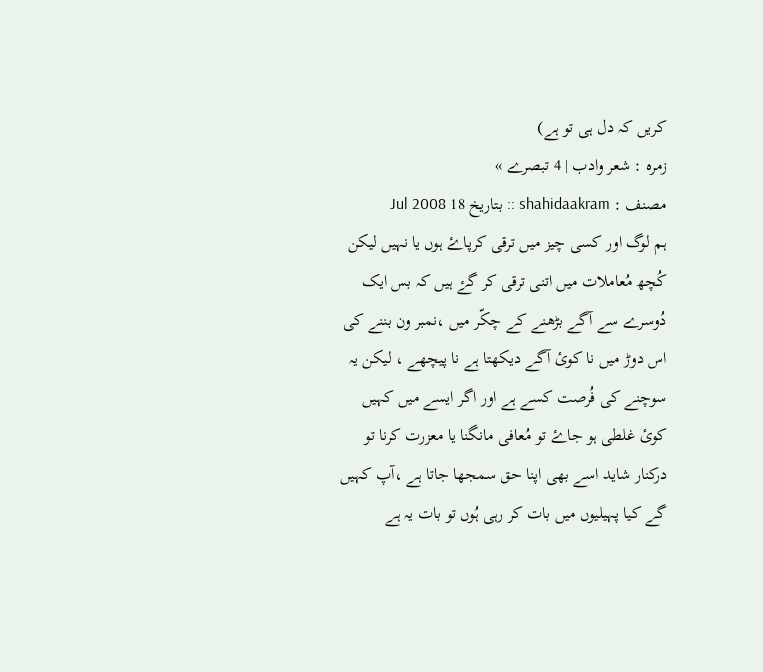کريں کہ دل ہی تو ہے)
زمرہ : شعر وادب | 4 تبصرے »
مصنف : shahidaakram :: بتاریخ 18 Jul 2008
ہم لوگ اور کسی چيز ميں ترقی کرپاۓ ہوں يا نہيں ليکن کُچھ مُعاملات ميں اتنی ترقی کر گۓ ہيں کہ بس ايک دُوسرے سے آگے بڑھنے کے چکّر ميں ،نمبر ون بننے کی اس دوڑ ميں نا کوئ آگے ديکھتا ہے نا پيچھے ، ليکن يہ سوچنے کی فُرصت کسے ہے اور اگر ايسے ميں کہيں کوئ غلطی ہو جاۓ تو مُعافی مانگنا يا معزرت کرنا تو درکنار شايد اسے بھی اپنا حق سمجھا جاتا ہے ،آپ کہيں گے کيا پہيليوں ميں بات کر رہی ہُوں تو بات يہ ہے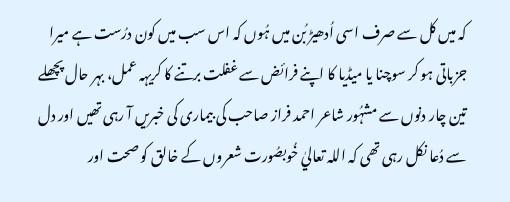کہ ميں کل سے صرف اسی اُدھيڑ بُن ميں ہُوں کہ اس سب ميں کون درُست ہے ميرا جزباتی ہو کر سوچنا يا ميڈيا کا اپنے فرائض سے غفلت برتنے کا کريہہ عمل، بہر حال پچھلے تين چار دنوں سے مشہُور شاعر احمد فراز صاحب کی بيماری کی خبريں آ رہی تھيں اور دل سے دُعا نکل رہی تھی کہ اللہ تعاليٰ خُوبصُورت شعروں کے خالق کو صحت اور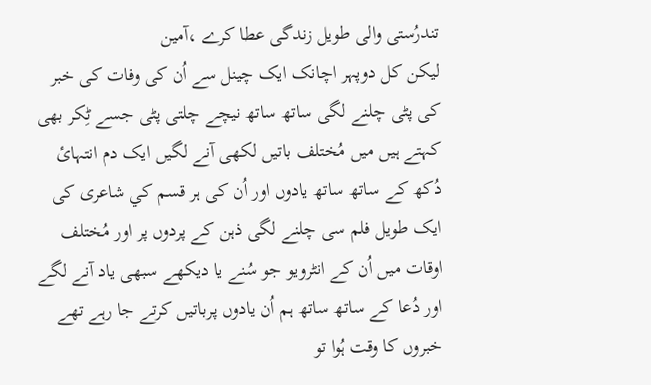تندرُستی والی طويل زندگی عطا کرے ،آمين
ليکن کل دوپہر اچانک ايک چينل سے اُن کی وفات کی خبر کی پٹی چلنے لگی ساتھ ساتھ نيچے چلتی پٹی جسے ٹِکر بھی کہتے ہيں ميں مُختلف باتيں لکھی آنے لگيں ايک دم انتہائ دُکھ کے ساتھ ساتھ يادوں اور اُن کی ہر قسم کي شاعری کی ايک طويل فلم سی چلنے لگی ذہن کے پردوں پر اور مُختلف اوقات ميں اُن کے انٹرويو جو سُنے يا ديکھے سبھی ياد آنے لگے اور دُعا کے ساتھ ساتھ ہم اُن يادوں پرباتيں کرتے جا رہے تھے خبروں کا وقت ہُوا تو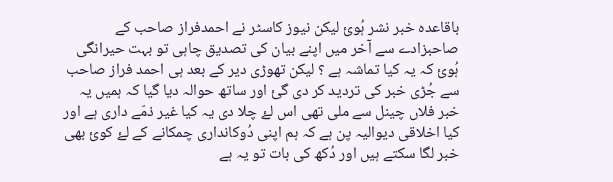باقاعدہ خبر نشر ہُوئ ليکن نيوز کاسٹر نے احمدفراز صاحب کے صاحبزادے سے آخر ميں اپنے بيان کی تصديق چاہی تو بہت حيرانگی ہُوئ کہ يہ کيا تماشہ ہے ؟ ليکن تھوڑی دير کے بعد ہی احمد فراز صاحب سے جُڑی خبر کی ترديد کر دی گئ اور ساتھ حوالہ ديا گيا کہ ہميں يہ خبر فلاں چينل سے ملی تھی اس لۓ چلا دی يہ کيا غير ذمّے داری ہے اور کيا اخلاقی ديواليہ پن ہے کہ ہم اپنی دُوکانداری چمکانے کے لۓ کوئ بھی خبر لگا سکتے ہيں اور دُکھ کی بات تو يہ ہے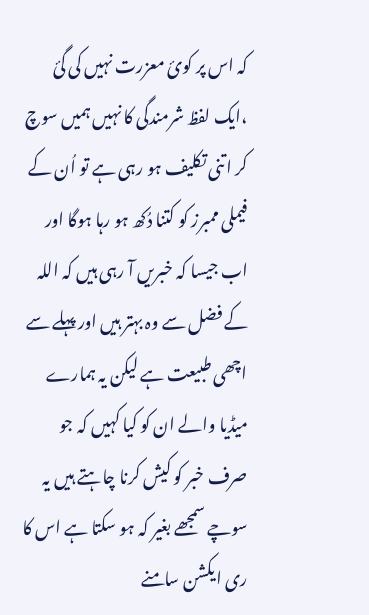کہ اس پر کوئ معزرت نہيں کی گئ ،ايک لفظ شرمندگی کا نہيں ہميں سوچ کر اتنی تکليف ہو رہی ہے تو اُن کے فيملی ممبرز کو کتنا دُکھ ہو رہا ہوگا اور اب جيسا کہ خبريں آ رہی ہيں کہ اللہ کے فضل سے وہ بہتر ہيں اور پہلے سے اچھی طبيعت ہے ليکن يہ ہمارے ميڈيا والے ان کو کيا کہيں کہ جو صرف خبر کو کيش کرنا چاہتے ہيں يہ سوچے سمجھے بغير کہ ہو سکتا ہے اس کا ری ايکشن سامنے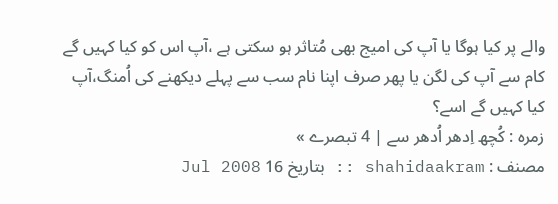والے پر کيا ہوگا يا آپ کی اميج بھی مُتاثر ہو سکتی ہے ،آپ اس کو کيا کہيں گے کام سے آپ کی لگن يا پھر صرف اپنا نام سب سے پہلے ديکھنے کی اُمنگ،آپ کيا کہيں گے اسے؟
زمرہ : کُچھ اِدھر اُدھر سے | 4 تبصرے »
مصنف : shahidaakram :: بتاریخ 16 Jul 2008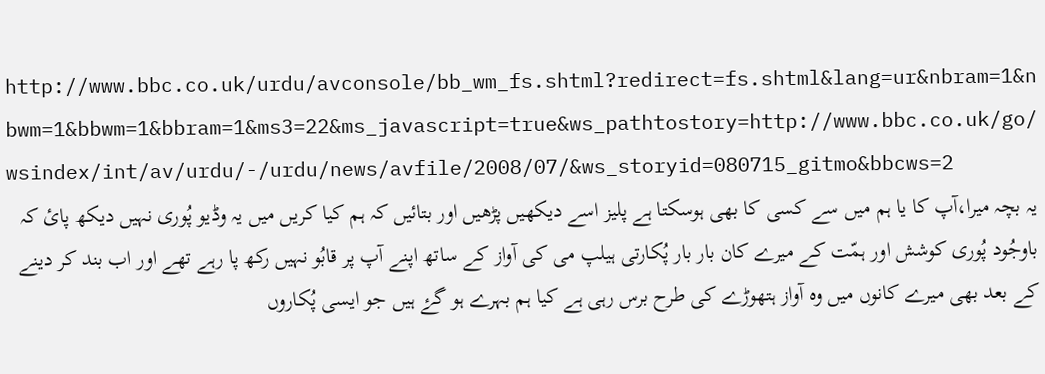http://www.bbc.co.uk/urdu/avconsole/bb_wm_fs.shtml?redirect=fs.shtml&lang=ur&nbram=1&nbwm=1&bbwm=1&bbram=1&ms3=22&ms_javascript=true&ws_pathtostory=http://www.bbc.co.uk/go/wsindex/int/av/urdu/-/urdu/news/avfile/2008/07/&ws_storyid=080715_gitmo&bbcws=2
يہ بچہ ميرا،آپ کا يا ہم ميں سے کسی کا بھی ہوسکتا ہے پليز اسے ديکھيں پڑھيں اور بتائيں کہ ہم کيا کريں ميں يہ وڈيو پُوری نہيں ديکھ پائ کہ باوجُود پُوری کوشش اور ہمّت کے ميرے کان بار بار پُکارتی ہيلپ می کی آواز کے ساتھ اپنے آپ پر قابُو نہيں رکھ پا رہے تھے اور اب بند کر دينے کے بعد بھی ميرے کانوں ميں وہ آواز ہتھوڑے کی طرح برس رہی ہے کيا ہم بہرے ہو گۓ ہيں جو ايسی پُکاروں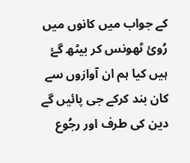کے جواب ميں کانوں ميں رُوئ ٹھونس کر بيٹھ گۓ ہيں کيا ہم ان آوازوں سے کان بند کرکے جی پائيں گے دين کی طرف اور رجُوع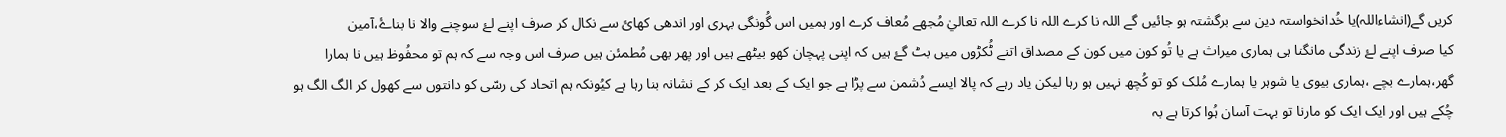کريں گے(انشاءاللہ)يا خُدانخواستہ دين سے برگشتہ ہو جائيں گے اللہ نا کرے اللہ نا کرے اللہ تعاليٰ مُجھے مُعاف کرے اور ہميں اس گُونگی بہری اور اندھی کھائ سے نکال کر صرف اپنے لۓ سوچنے والا نا بناۓ،آمين
کيا صرف اپنے لۓ زندگی مانگنا ہی ہماری ميراث ہے يا تُو کون ميں کون کے مصداق اتنے ٹُکڑوں ميں بٹ گۓ ہيں کہ اپنی پہچان کھو بيٹھے ہيں اور پھر بھی مُطمئن ہيں صرف اس وجہ سے کہ ہم تو محفُوظ ہيں نا ہمارا گھر،ہمارے بچے ،ہماری بيوی يا شوہر يا ہمارے مُلک کو تو کُچھ نہيں ہو رہا ليکن ياد رہے کہ پالا ايسے دُشمن سے پڑا ہے جو ايک کے بعد ايک کر کے نشانہ بنا رہا ہے کيُونکہ ہم اتحاد کی رسّی کو دانتوں سے کھول کر الگ الگ ہو چُکے ہيں اور ايک ايک کو مارنا تو بہت آسان ہُوا کرتا ہے بہ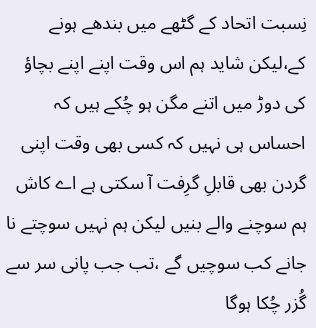نِسبت اتحاد کے گٹھے ميں بندھے ہونے کے،ليکن شايد ہم اس وقت اپنے اپنے بچاؤ کی دوڑ ميں اتنے مگن ہو چُکے ہيں کہ احساس ہی نہيں کہ کسی بھی وقت اپنی گردن بھی قابلِ گرِفت آ سکتی ہے اے کاش ہم سوچنے والے بنيں ليکن ہم نہيں سوچتے نا جانے کب سوچيں گے ،تب جب پانی سر سے گُزر چُکا ہوگا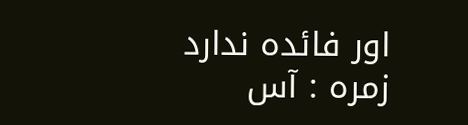اور فائدہ ندارد
زمرہ : آس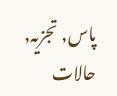پاس, تجزيہ, حالات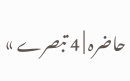حاضرہ | 4 تبصرے »